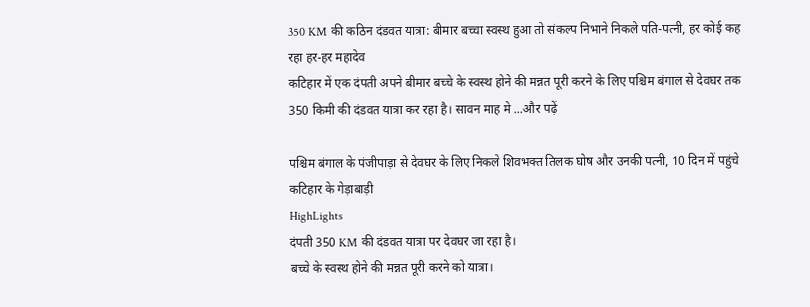350 KM की कठिन दंडवत यात्रा: बीमार बच्चा स्वस्थ हुआ तो संकल्प निभाने निकले पति-पत्नी, हर कोई कह रहा हर-हर महादेव
कटिहार में एक दंपती अपने बीमार बच्चे के स्वस्थ होने की मन्नत पूरी करने के लिए पश्चिम बंगाल से देवघर तक 350 किमी की दंडवत यात्रा कर रहा है। सावन माह मे ...और पढ़ें

पश्चिम बंगाल के पंजीपाड़ा से देवघर के लिए निकले शिवभक्त तिलक घोष और उनकी पत्नी, 10 दिन में पहुंचे कटिहार के गेड़ाबाड़ी
HighLights
दंपती 350 KM की दंडवत यात्रा पर देवघर जा रहा है।
बच्चे के स्वस्थ होने की मन्नत पूरी करने को यात्रा।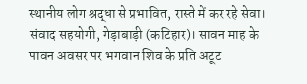स्थानीय लोग श्रद्धा से प्रभावित, रास्ते में कर रहे सेवा।
संवाद सहयोगी, गेड़ाबाड़ी (कटिहार)। सावन माह के पावन अवसर पर भगवान शिव के प्रति अटूट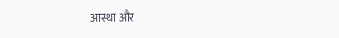आस्था और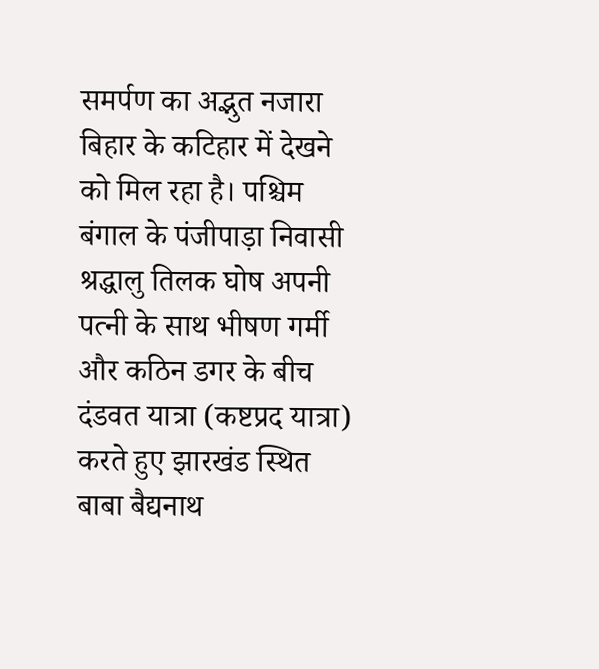समर्पण का अद्भुत नजारा बिहार के कटिहार में देखने को मिल रहा है। पश्चिम बंगाल के पंजीपाड़ा निवासी श्रद्धालु तिलक घोष अपनी पत्नी के साथ भीषण गर्मी और कठिन डगर के बीच दंडवत यात्रा (कष्टप्रद यात्रा) करते हुए झारखंड स्थित बाबा बैद्यनाथ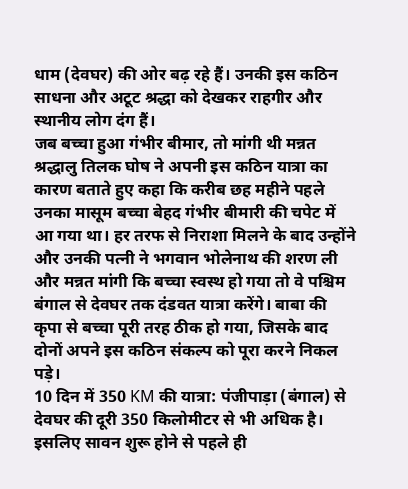धाम (देवघर) की ओर बढ़ रहे हैं। उनकी इस कठिन साधना और अटूट श्रद्धा को देखकर राहगीर और स्थानीय लोग दंग हैं।
जब बच्चा हुआ गंभीर बीमार, तो मांगी थी मन्नत
श्रद्धालु तिलक घोष ने अपनी इस कठिन यात्रा का कारण बताते हुए कहा कि करीब छह महीने पहले उनका मासूम बच्चा बेहद गंभीर बीमारी की चपेट में आ गया था। हर तरफ से निराशा मिलने के बाद उन्होंने और उनकी पत्नी ने भगवान भोलेनाथ की शरण ली और मन्नत मांगी कि बच्चा स्वस्थ हो गया तो वे पश्चिम बंगाल से देवघर तक दंडवत यात्रा करेंगे। बाबा की कृपा से बच्चा पूरी तरह ठीक हो गया, जिसके बाद दोनों अपने इस कठिन संकल्प को पूरा करने निकल पड़े।
10 दिन में 350 KM की यात्रा: पंजीपाड़ा (बंगाल) से देवघर की दूरी 350 किलोमीटर से भी अधिक है। इसलिए सावन शुरू होने से पहले ही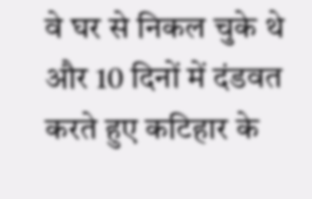वे घर से निकल चुके थे और 10 दिनों में दंडवत करते हुए कटिहार के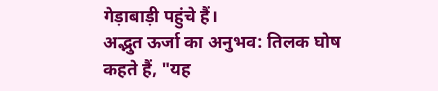गेड़ाबाड़ी पहुंचे हैं।
अद्भुत ऊर्जा का अनुभव: तिलक घोष कहते हैं, "यह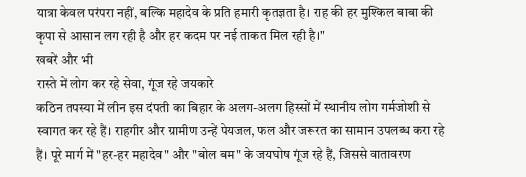यात्रा केवल परंपरा नहीं, बल्कि महादेव के प्रति हमारी कृतज्ञता है। राह की हर मुश्किल बाबा की कृपा से आसान लग रही है और हर कदम पर नई ताकत मिल रही है।"
खबरें और भी
रास्ते में लोग कर रहे सेवा, गूंज रहे जयकारे
कठिन तपस्या में लीन इस दंपती का बिहार के अलग-अलग हिस्सों में स्थानीय लोग गर्मजोशी से स्वागत कर रहे हैं। राहगीर और ग्रामीण उन्हें पेयजल, फल और जरूरत का सामान उपलब्ध करा रहे हैं। पूरे मार्ग में "हर-हर महादेव" और "बोल बम" के जयघोष गूंज रहे हैं, जिससे वातावरण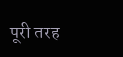पूरी तरह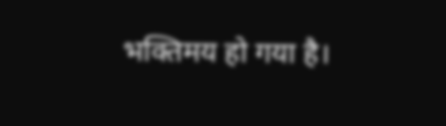भक्तिमय हो गया है।